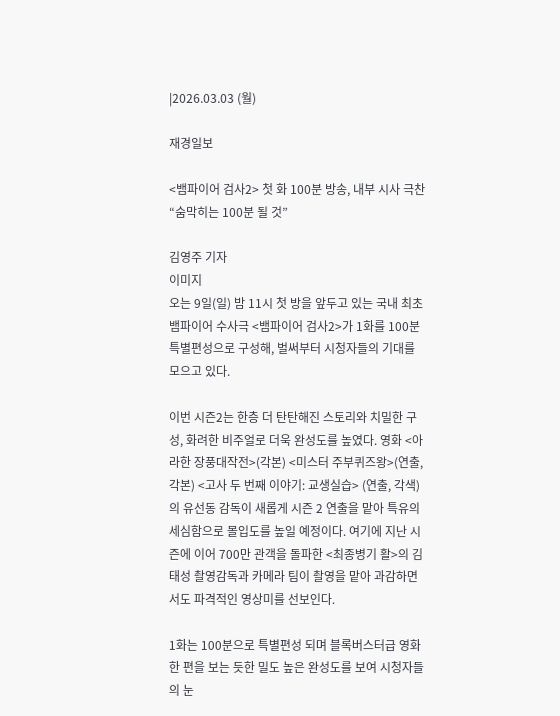|2026.03.03 (월)

재경일보

<뱀파이어 검사2> 첫 화 100분 방송, 내부 시사 극찬 “숨막히는 100분 될 것”

김영주 기자
이미지
오는 9일(일) 밤 11시 첫 방을 앞두고 있는 국내 최초 뱀파이어 수사극 <뱀파이어 검사2>가 1화를 100분 특별편성으로 구성해, 벌써부터 시청자들의 기대를 모으고 있다.

이번 시즌2는 한층 더 탄탄해진 스토리와 치밀한 구성, 화려한 비주얼로 더욱 완성도를 높였다. 영화 <아라한 장풍대작전>(각본) <미스터 주부퀴즈왕>(연출, 각본) <고사 두 번째 이야기: 교생실습> (연출, 각색)의 유선동 감독이 새롭게 시즌 2 연출을 맡아 특유의 세심함으로 몰입도를 높일 예정이다. 여기에 지난 시즌에 이어 700만 관객을 돌파한 <최종병기 활>의 김태성 촬영감독과 카메라 팀이 촬영을 맡아 과감하면서도 파격적인 영상미를 선보인다.

1화는 100분으로 특별편성 되며 블록버스터급 영화 한 편을 보는 듯한 밀도 높은 완성도를 보여 시청자들의 눈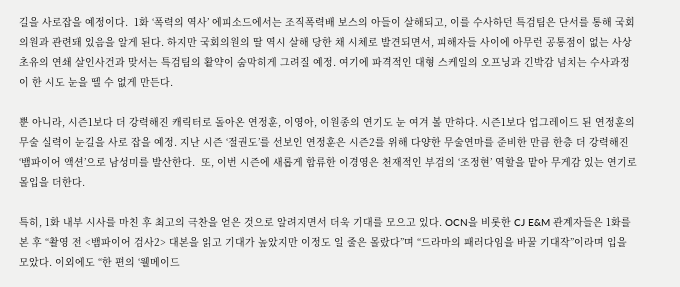길을 사로잡을 예정이다.  1화 ‘폭력의 역사’ 에피소드에서는 조직폭력배 보스의 아들이 살해되고, 이를 수사하던 특검팀은 단서를 통해 국회의원과 관련돼 있음을 알게 된다. 하지만 국회의원의 딸 역시 살해 당한 채 시체로 발견되면서, 피해자들 사이에 아무런 공통점이 없는 사상초유의 연쇄 살인사건과 맞서는 특검팀의 활약이 숨막히게 그려질 예정. 여기에 파격적인 대형 스케일의 오프닝과 긴박감 넘치는 수사과정이 한 시도 눈을 뗄 수 없게 만든다.

뿐 아니라, 시즌1보다 더 강력해진 캐릭터로 돌아온 연정훈, 이영아, 이원종의 연기도 눈 여겨 볼 만하다. 시즌1보다 업그레이드 된 연정훈의 무술 실력이 눈길을 사로 잡을 예정. 지난 시즌 ‘절권도’를 선보인 연정훈은 시즌2를 위해 다양한 무술연마를 준비한 만큼 한층 더 강력해진 ‘뱀파이어 액션’으로 남성미를 발산한다.  또, 이번 시즌에 새롭게 합류한 이경영은 천재적인 부검의 ‘조정현’ 역할을 맡아 무게감 있는 연기로 몰입을 더한다.

특히, 1화 내부 시사를 마친 후 최고의 극찬을 얻은 것으로 알려지면서 더욱 기대를 모으고 있다. OCN을 비롯한 CJ E&M 관계자들은 1화를 본 후 “촬영 전 <뱀파이어 검사2> 대본을 읽고 기대가 높았지만 이정도 일 줄은 몰랐다”며 “드라마의 패러다임을 바꿀 기대작”이라며 입을 모았다. 이외에도 “한 편의 ‘웰메이드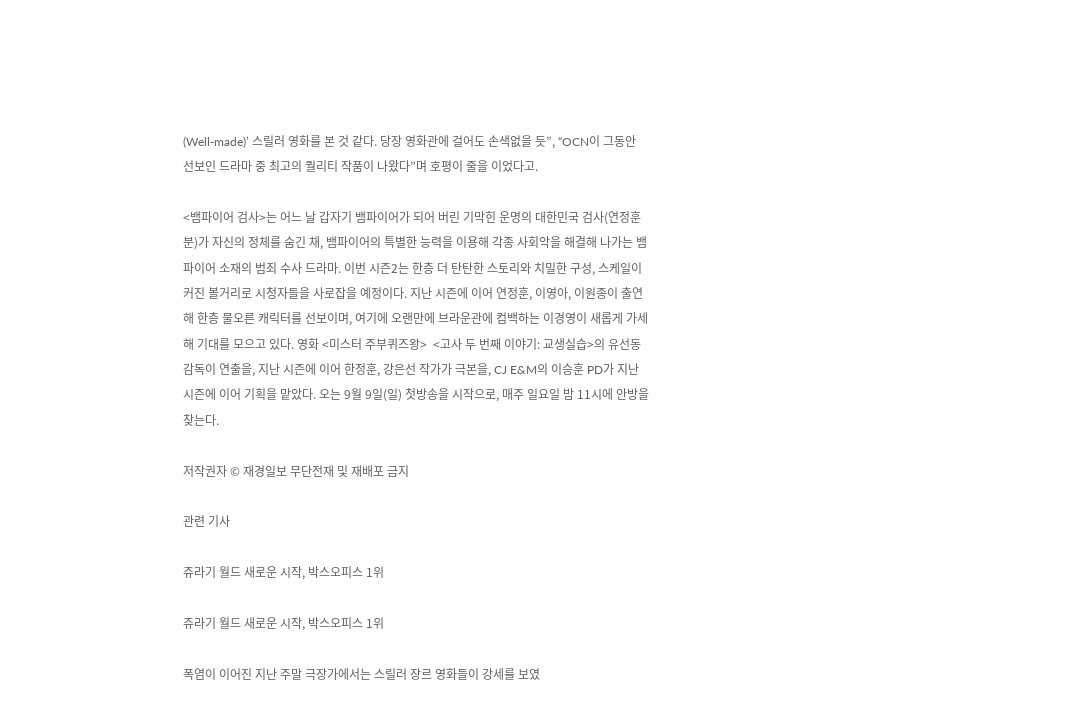(Well-made)’ 스릴러 영화를 본 것 같다. 당장 영화관에 걸어도 손색없을 듯”, “OCN이 그동안 선보인 드라마 중 최고의 퀄리티 작품이 나왔다”며 호평이 줄을 이었다고.

<뱀파이어 검사>는 어느 날 갑자기 뱀파이어가 되어 버린 기막힌 운명의 대한민국 검사(연정훈 분)가 자신의 정체를 숨긴 채, 뱀파이어의 특별한 능력을 이용해 각종 사회악을 해결해 나가는 뱀파이어 소재의 범죄 수사 드라마. 이번 시즌2는 한층 더 탄탄한 스토리와 치밀한 구성, 스케일이 커진 볼거리로 시청자들을 사로잡을 예정이다. 지난 시즌에 이어 연정훈, 이영아, 이원종이 출연해 한층 물오른 캐릭터를 선보이며, 여기에 오랜만에 브라운관에 컴백하는 이경영이 새롭게 가세해 기대를 모으고 있다. 영화 <미스터 주부퀴즈왕>  <고사 두 번째 이야기: 교생실습>의 유선동 감독이 연출을, 지난 시즌에 이어 한정훈, 강은선 작가가 극본을, CJ E&M의 이승훈 PD가 지난 시즌에 이어 기획을 맡았다. 오는 9월 9일(일) 첫방송을 시작으로, 매주 일요일 밤 11시에 안방을 찾는다.

저작권자 © 재경일보 무단전재 및 재배포 금지

관련 기사

쥬라기 월드 새로운 시작, 박스오피스 1위

쥬라기 월드 새로운 시작, 박스오피스 1위

폭염이 이어진 지난 주말 극장가에서는 스릴러 장르 영화들이 강세를 보였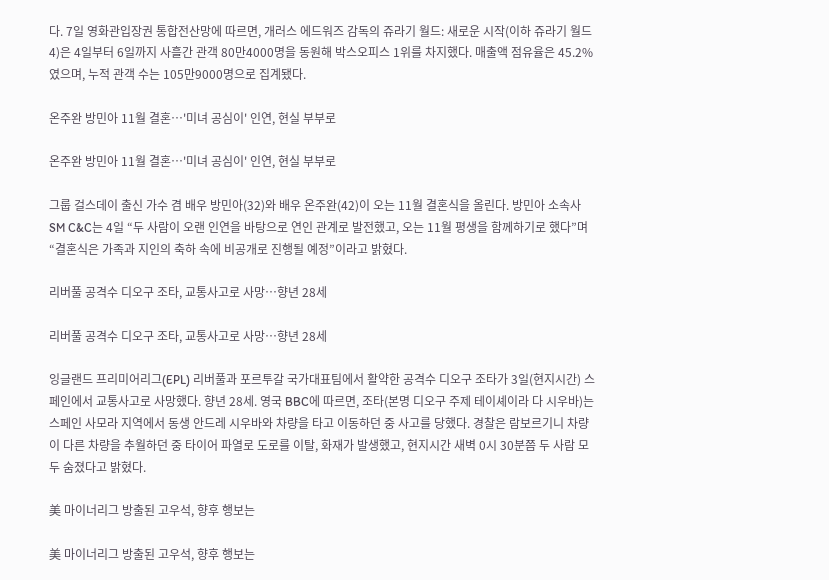다. 7일 영화관입장권 통합전산망에 따르면, 개러스 에드워즈 감독의 쥬라기 월드: 새로운 시작(이하 쥬라기 월드 4)은 4일부터 6일까지 사흘간 관객 80만4000명을 동원해 박스오피스 1위를 차지했다. 매출액 점유율은 45.2%였으며, 누적 관객 수는 105만9000명으로 집계됐다.

온주완 방민아 11월 결혼…'미녀 공심이' 인연, 현실 부부로

온주완 방민아 11월 결혼…'미녀 공심이' 인연, 현실 부부로

그룹 걸스데이 출신 가수 겸 배우 방민아(32)와 배우 온주완(42)이 오는 11월 결혼식을 올린다. 방민아 소속사 SM C&C는 4일 “두 사람이 오랜 인연을 바탕으로 연인 관계로 발전했고, 오는 11월 평생을 함께하기로 했다”며 “결혼식은 가족과 지인의 축하 속에 비공개로 진행될 예정”이라고 밝혔다.

리버풀 공격수 디오구 조타, 교통사고로 사망…향년 28세

리버풀 공격수 디오구 조타, 교통사고로 사망…향년 28세

잉글랜드 프리미어리그(EPL) 리버풀과 포르투갈 국가대표팀에서 활약한 공격수 디오구 조타가 3일(현지시간) 스페인에서 교통사고로 사망했다. 향년 28세. 영국 BBC에 따르면, 조타(본명 디오구 주제 테이셰이라 다 시우바)는 스페인 사모라 지역에서 동생 안드레 시우바와 차량을 타고 이동하던 중 사고를 당했다. 경찰은 람보르기니 차량이 다른 차량을 추월하던 중 타이어 파열로 도로를 이탈, 화재가 발생했고, 현지시간 새벽 0시 30분쯤 두 사람 모두 숨졌다고 밝혔다.

美 마이너리그 방출된 고우석, 향후 행보는

美 마이너리그 방출된 고우석, 향후 행보는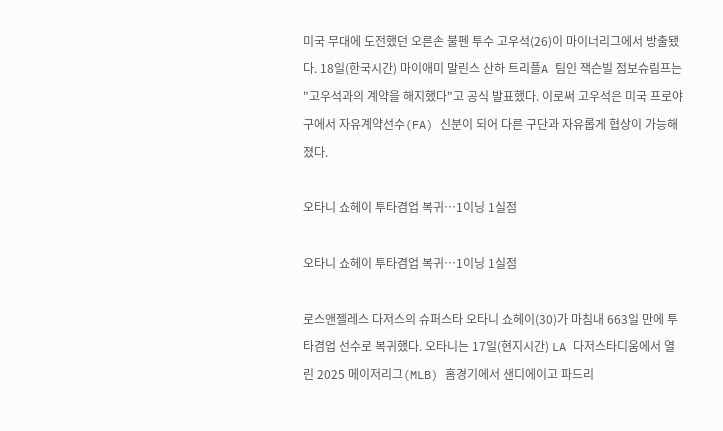미국 무대에 도전했던 오른손 불펜 투수 고우석(26)이 마이너리그에서 방출됐다. 18일(한국시간) 마이애미 말린스 산하 트리플A 팀인 잭슨빌 점보슈림프는 "고우석과의 계약을 해지했다"고 공식 발표했다. 이로써 고우석은 미국 프로야구에서 자유계약선수(FA) 신분이 되어 다른 구단과 자유롭게 협상이 가능해졌다.

오타니 쇼헤이 투타겸업 복귀…1이닝 1실점

오타니 쇼헤이 투타겸업 복귀…1이닝 1실점

로스앤젤레스 다저스의 슈퍼스타 오타니 쇼헤이(30)가 마침내 663일 만에 투타겸업 선수로 복귀했다. 오타니는 17일(현지시간) LA 다저스타디움에서 열린 2025 메이저리그(MLB) 홈경기에서 샌디에이고 파드리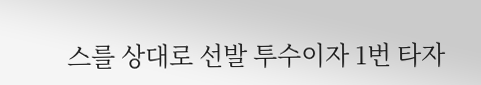스를 상대로 선발 투수이자 1번 타자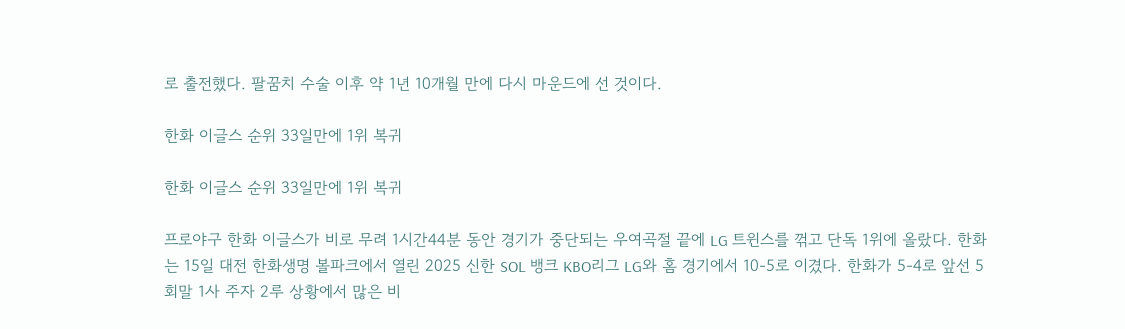로 출전했다. 팔꿈치 수술 이후 약 1년 10개월 만에 다시 마운드에 선 것이다.

한화 이글스 순위 33일만에 1위 복귀

한화 이글스 순위 33일만에 1위 복귀

프로야구 한화 이글스가 비로 무려 1시간44분 동안 경기가 중단되는 우여곡절 끝에 LG 트윈스를 꺾고 단독 1위에 올랐다. 한화는 15일 대전 한화생명 볼파크에서 열린 2025 신한 SOL 뱅크 KBO리그 LG와 홈 경기에서 10-5로 이겼다. 한화가 5-4로 앞선 5회말 1사 주자 2루 상황에서 많은 비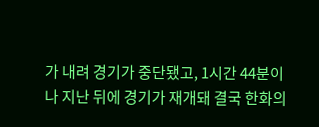가 내려 경기가 중단됐고, 1시간 44분이나 지난 뒤에 경기가 재개돼 결국 한화의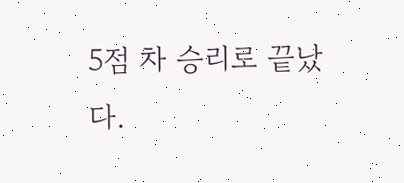5점 차 승리로 끝났다.